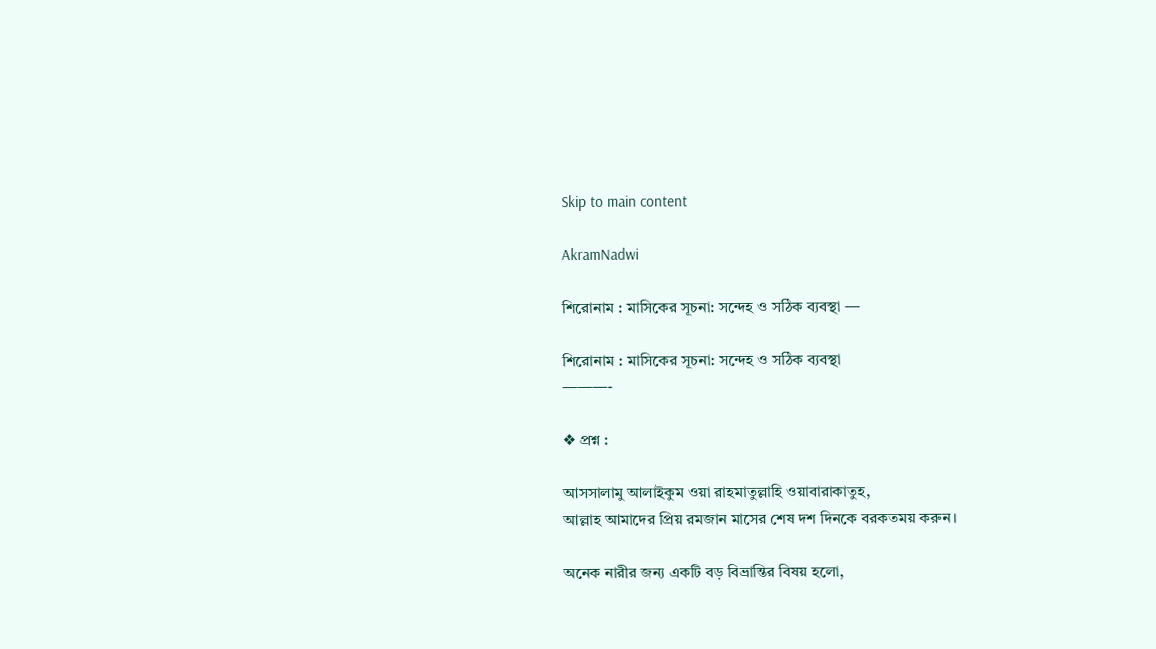Skip to main content

AkramNadwi

শিরোনাম : মাসিকের সূচনা: সন্দেহ ও সঠিক ব্যবস্থা —

শিরোনাম : মাসিকের সূচনা: সন্দেহ ও সঠিক ব্যবস্থা
———-

❖ প্রশ্ন :

আসসালামু আলাইকুম ওয়া রাহমাতুল্লাহি ওয়াবারাকাতুহ,
আল্লাহ আমাদের প্রিয় রমজান মাসের শেষ দশ দিনকে বরকতময় করুন।

অনেক নারীর জন্য একটি বড় বিভ্রান্তির বিষয় হলো,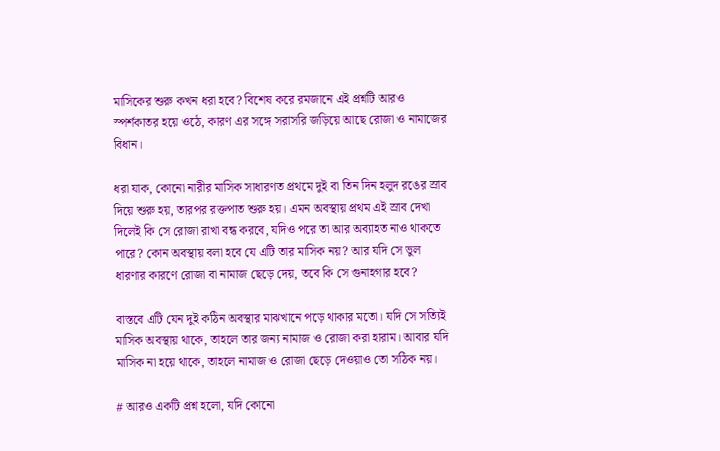মাসিকের শুরু কখন ধরা হবে? বিশেষ করে রমজানে এই প্রশ্নটি আরও স্পর্শকাতর হয়ে ওঠে, কারণ এর সঙ্গে সরাসরি জড়িয়ে আছে রোজা ও নামাজের বিধান।

ধরা যাক, কোনো নারীর মাসিক সাধারণত প্রথমে দুই বা তিন দিন হলুদ রঙের স্রাব দিয়ে শুরু হয়, তারপর রক্তপাত শুরু হয়। এমন অবস্থায় প্রথম এই স্রাব দেখা দিলেই কি সে রোজা রাখা বন্ধ করবে, যদিও পরে তা আর অব্যাহত নাও থাকতে পারে? কোন অবস্থায় বলা হবে যে এটি তার মাসিক নয়? আর যদি সে ভুল ধারণার কারণে রোজা বা নামাজ ছেড়ে দেয়, তবে কি সে গুনাহগার হবে?

বাস্তবে এটি যেন দুই কঠিন অবস্থার মাঝখানে পড়ে থাকার মতো। যদি সে সত্যিই মাসিক অবস্থায় থাকে, তাহলে তার জন্য নামাজ ও রোজা করা হারাম। আবার যদি মাসিক না হয়ে থাকে, তাহলে নামাজ ও রোজা ছেড়ে দেওয়াও তো সঠিক নয়।

# আরও একটি প্রশ্ন হলো, যদি কোনো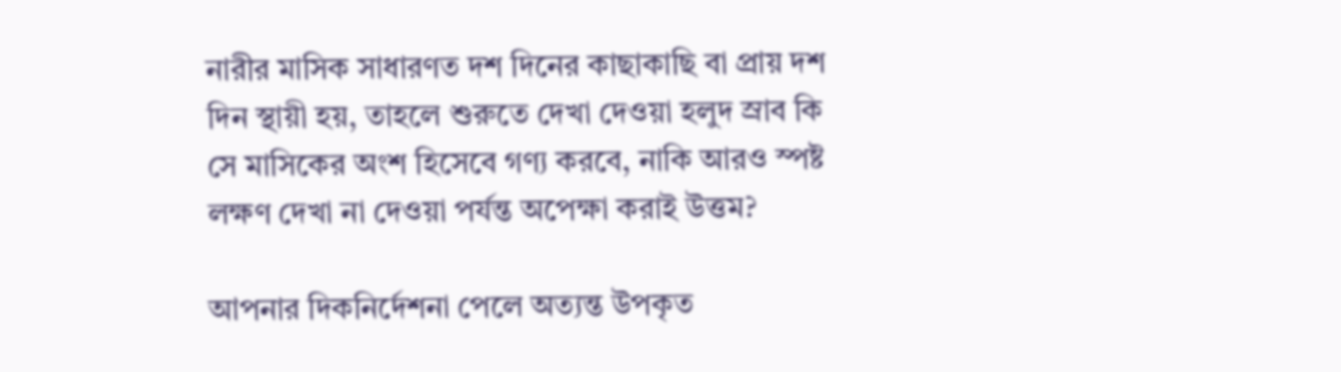নারীর মাসিক সাধারণত দশ দিনের কাছাকাছি বা প্রায় দশ দিন স্থায়ী হয়, তাহলে শুরুতে দেখা দেওয়া হলুদ স্রাব কি সে মাসিকের অংশ হিসেবে গণ্য করবে, নাকি আরও স্পষ্ট লক্ষণ দেখা না দেওয়া পর্যন্ত অপেক্ষা করাই উত্তম?

আপনার দিকনির্দেশনা পেলে অত্যন্ত উপকৃত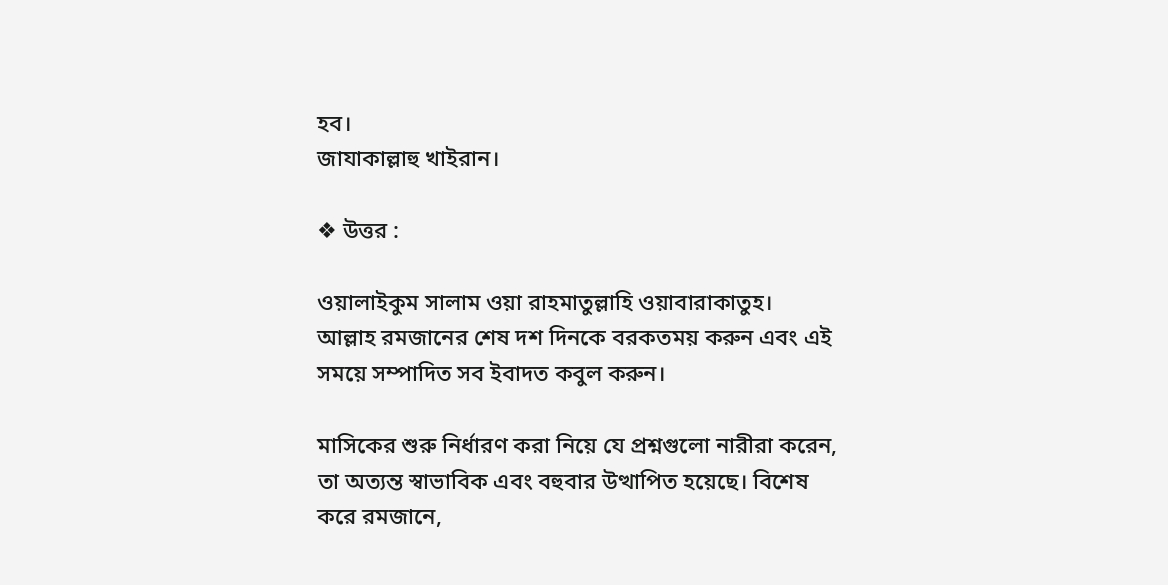হব।
জাযাকাল্লাহু খাইরান।

❖ উত্তর :

ওয়ালাইকুম সালাম ওয়া রাহমাতুল্লাহি ওয়াবারাকাতুহ।
আল্লাহ রমজানের শেষ দশ দিনকে বরকতময় করুন এবং এই সময়ে সম্পাদিত সব ইবাদত কবুল করুন।

মাসিকের শুরু নির্ধারণ করা নিয়ে যে প্রশ্নগুলো নারীরা করেন, তা অত্যন্ত স্বাভাবিক এবং বহুবার উত্থাপিত হয়েছে। বিশেষ করে রমজানে,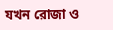যখন রোজা ও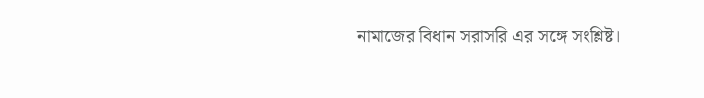নামাজের বিধান সরাসরি এর সঙ্গে সংশ্লিষ্ট।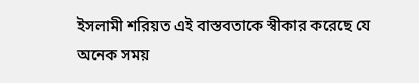ইসলামী শরিয়ত এই বাস্তবতাকে স্বীকার করেছে যে অনেক সময়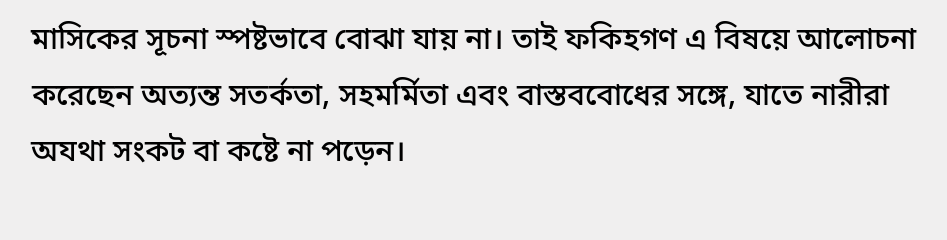মাসিকের সূচনা স্পষ্টভাবে বোঝা যায় না। তাই ফকিহগণ এ বিষয়ে আলোচনা করেছেন অত্যন্ত সতর্কতা, সহমর্মিতা এবং বাস্তববোধের সঙ্গে, যাতে নারীরা অযথা সংকট বা কষ্টে না পড়েন।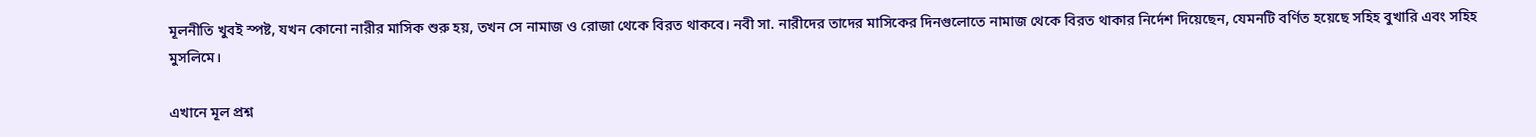মূলনীতি খুবই স্পষ্ট, যখন কোনো নারীর মাসিক শুরু হয়, তখন সে নামাজ ও রোজা থেকে বিরত থাকবে। নবী সা. নারীদের তাদের মাসিকের দিনগুলোতে নামাজ থেকে বিরত থাকার নির্দেশ দিয়েছেন, যেমনটি বর্ণিত হয়েছে সহিহ বুখারি এবং সহিহ মুসলিমে।

এখানে মূল প্রশ্ন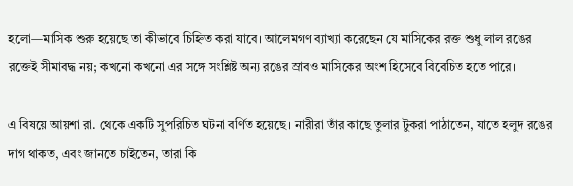হলো—মাসিক শুরু হয়েছে তা কীভাবে চিহ্নিত করা যাবে। আলেমগণ ব্যাখ্যা করেছেন যে মাসিকের রক্ত শুধু লাল রঙের রক্তেই সীমাবদ্ধ নয়; কখনো কখনো এর সঙ্গে সংশ্লিষ্ট অন্য রঙের স্রাবও মাসিকের অংশ হিসেবে বিবেচিত হতে পারে।

এ বিষয়ে আয়শা রা. থেকে একটি সুপরিচিত ঘটনা বর্ণিত হয়েছে। নারীরা তাঁর কাছে তুলার টুকরা পাঠাতেন, যাতে হলুদ রঙের দাগ থাকত, এবং জানতে চাইতেন, তারা কি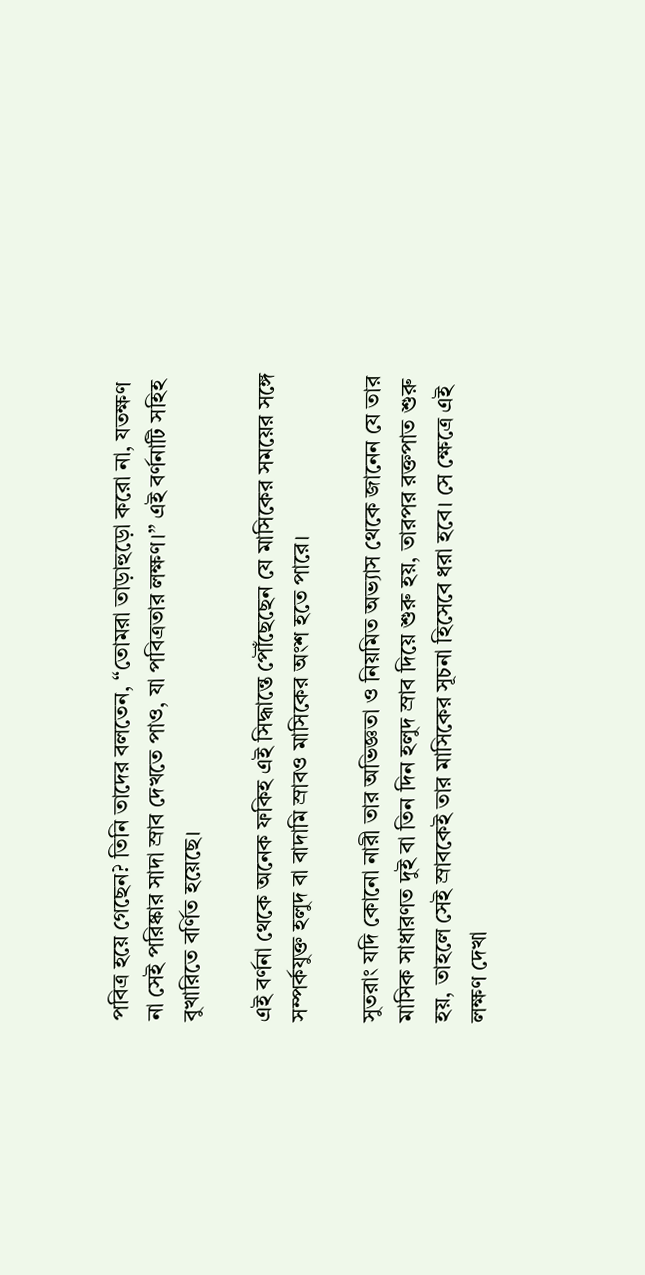পবিত্র হয়ে গেছেন? তিনি তাদের বলতেন, “তোমরা তাড়াহুড়ো করো না, যতক্ষণ না সেই পরিষ্কার সাদা স্রাব দেখতে পাও, যা পবিত্রতার লক্ষণ।” এই বর্ণনাটি সহিহ বুখারিতে বর্ণিত হয়েছে।

এই বর্ণনা থেকে অনেক ফকিহ এই সিদ্ধান্তে পৌঁছেছেন যে মাসিকের সময়ের সঙ্গে সম্পর্কযুক্ত হলুদ বা বাদামি স্রাবও মাসিকের অংশ হতে পারে।

সুতরাং যদি কোনো নারী তার অভিজ্ঞতা ও নিয়মিত অভ্যাস থেকে জানেন যে তার মাসিক সাধারণত দুই বা তিন দিন হলুদ স্রাব দিয়ে শুরু হয়, তারপর রক্তপাত শুরু হয়, তাহলে সেই স্রাবকেই তার মাসিকের সূচনা হিসেবে ধরা হবে। সে ক্ষেত্রে এই লক্ষণ দেখা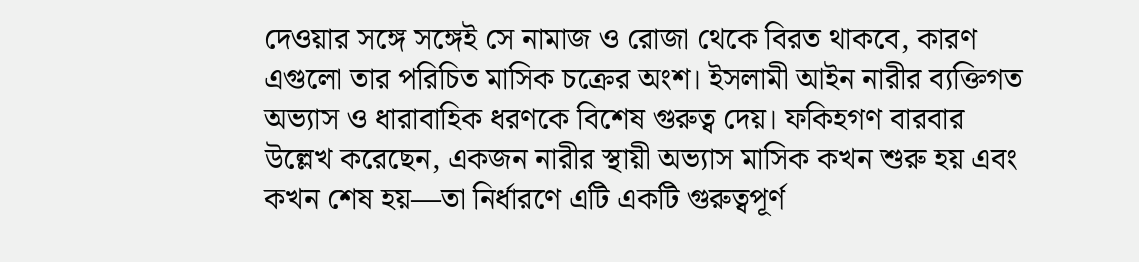দেওয়ার সঙ্গে সঙ্গেই সে নামাজ ও রোজা থেকে বিরত থাকবে, কারণ এগুলো তার পরিচিত মাসিক চক্রের অংশ। ইসলামী আইন নারীর ব্যক্তিগত অভ্যাস ও ধারাবাহিক ধরণকে বিশেষ গুরুত্ব দেয়। ফকিহগণ বারবার উল্লেখ করেছেন, একজন নারীর স্থায়ী অভ্যাস মাসিক কখন শুরু হয় এবং কখন শেষ হয়—তা নির্ধারণে এটি একটি গুরুত্বপূর্ণ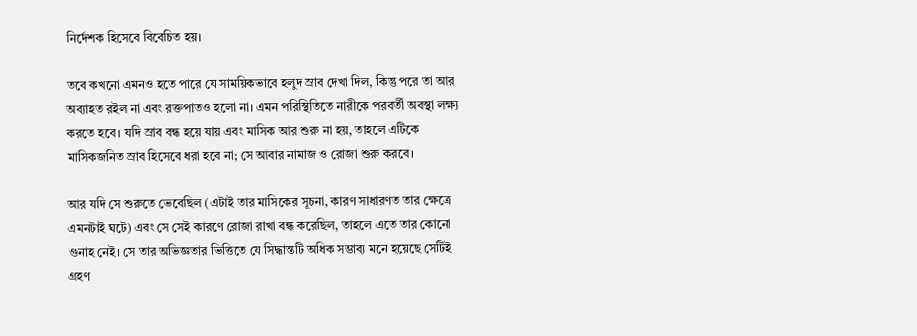নির্দেশক হিসেবে বিবেচিত হয়।

তবে কখনো এমনও হতে পারে যে সাময়িকভাবে হলুদ স্রাব দেখা দিল, কিন্তু পরে তা আর অব্যাহত রইল না এবং রক্তপাতও হলো না। এমন পরিস্থিতিতে নারীকে পরবর্তী অবস্থা লক্ষ্য করতে হবে। যদি স্রাব বন্ধ হয়ে যায় এবং মাসিক আর শুরু না হয়, তাহলে এটিকে মাসিকজনিত স্রাব হিসেবে ধরা হবে না; সে আবার নামাজ ও রোজা শুরু করবে।

আর যদি সে শুরুতে ভেবেছিল (এটাই তার মাসিকের সূচনা, কারণ সাধারণত তার ক্ষেত্রে এমনটাই ঘটে) এবং সে সেই কারণে রোজা রাখা বন্ধ করেছিল, তাহলে এতে তার কোনো গুনাহ নেই। সে তার অভিজ্ঞতার ভিত্তিতে যে সিদ্ধান্তটি অধিক সম্ভাব্য মনে হয়েছে সেটিই গ্রহণ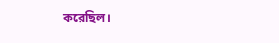করেছিল।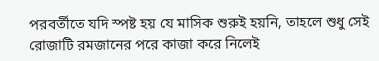পরবর্তীতে যদি স্পষ্ট হয় যে মাসিক শুরুই হয়নি, তাহলে শুধু সেই রোজাটি রমজানের পরে কাজা করে নিলেই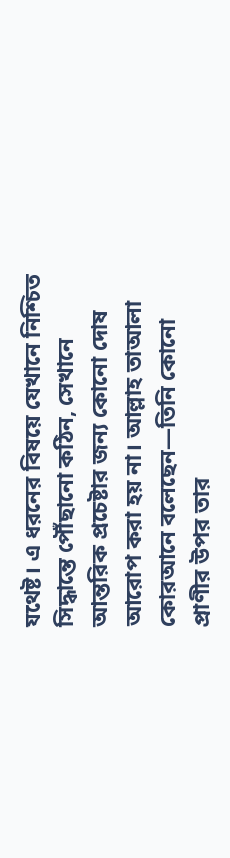যথেষ্ট। এ ধরনের বিষয়ে যেখানে নিশ্চিত সিদ্ধান্তে পৌঁছানো কঠিন, সেখানে আন্তরিক প্রচেষ্টার জন্য কোনো দোষ আরোপ করা হয় না। আল্লাহ তাআলা কোরআনে বলেছেন—তিনি কোনো প্রাণীর উপর তার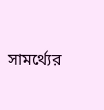সামর্থ্যের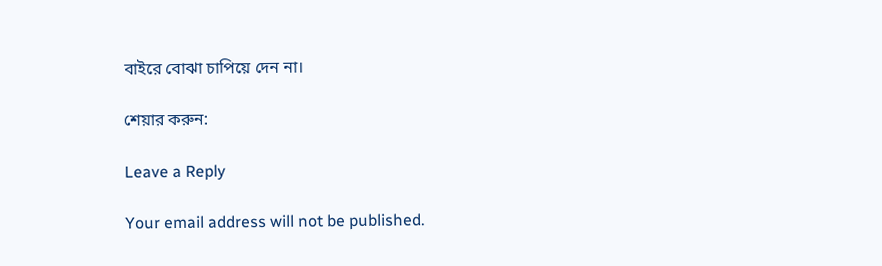বাইরে বোঝা চাপিয়ে দেন না।

শেয়ার করুন:

Leave a Reply

Your email address will not be published.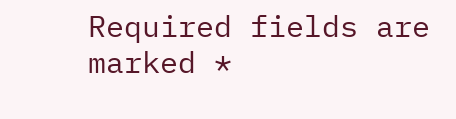Required fields are marked *